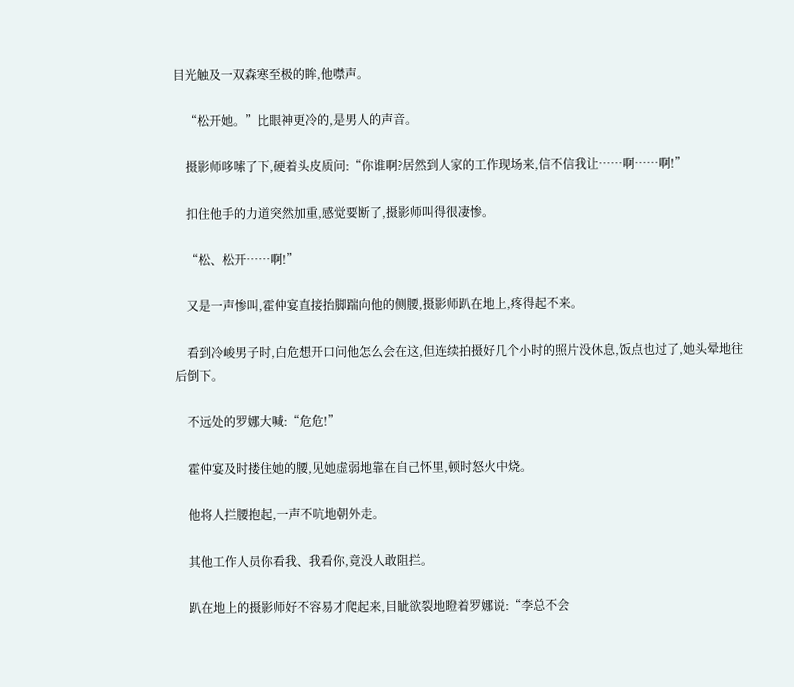目光触及一双森寒至极的眸,他噤声。

    “松开她。”比眼神更冷的,是男人的声音。

    摄影师哆嗦了下,硬着头皮质问:“你谁啊?居然到人家的工作现场来,信不信我让……啊……啊!”

    扣住他手的力道突然加重,感觉要断了,摄影师叫得很凄惨。

    “松、松开……啊!”

    又是一声惨叫,霍仲宴直接抬脚踹向他的侧腰,摄影师趴在地上,疼得起不来。

    看到冷峻男子时,白危想开口问他怎么会在这,但连续拍摄好几个小时的照片没休息,饭点也过了,她头晕地往后倒下。

    不远处的罗娜大喊:“危危!”

    霍仲宴及时搂住她的腰,见她虚弱地靠在自己怀里,顿时怒火中烧。

    他将人拦腰抱起,一声不吭地朝外走。

    其他工作人员你看我、我看你,竟没人敢阻拦。

    趴在地上的摄影师好不容易才爬起来,目眦欲裂地瞪着罗娜说:“李总不会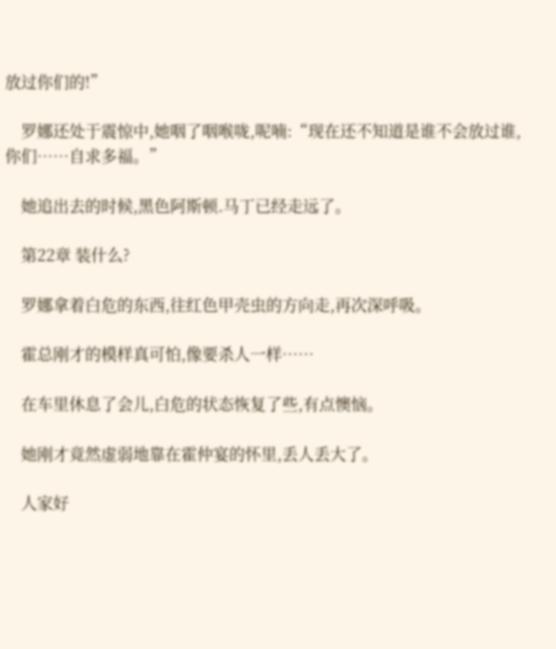放过你们的!”

    罗娜还处于震惊中,她咽了咽喉咙,呢喃:“现在还不知道是谁不会放过谁,你们……自求多福。”

    她追出去的时候,黑色阿斯顿.马丁已经走远了。

    第22章 装什么?

    罗娜拿着白危的东西,往红色甲壳虫的方向走,再次深呼吸。

    霍总刚才的模样真可怕,像要杀人一样……

    在车里休息了会儿,白危的状态恢复了些,有点懊恼。

    她刚才竟然虚弱地靠在霍仲宴的怀里,丢人丢大了。

    人家好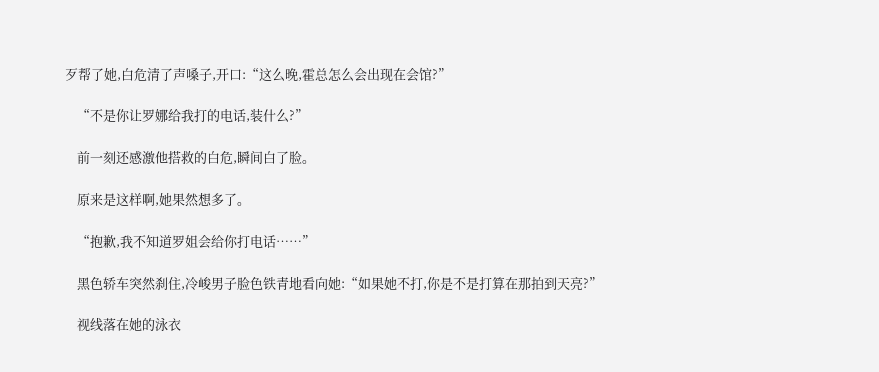歹帮了她,白危清了声嗓子,开口:“这么晚,霍总怎么会出现在会馆?”

    “不是你让罗娜给我打的电话,装什么?”

    前一刻还感激他搭救的白危,瞬间白了脸。

    原来是这样啊,她果然想多了。

    “抱歉,我不知道罗姐会给你打电话……”

    黑色轿车突然刹住,冷峻男子脸色铁青地看向她:“如果她不打,你是不是打算在那拍到天亮?”

    视线落在她的泳衣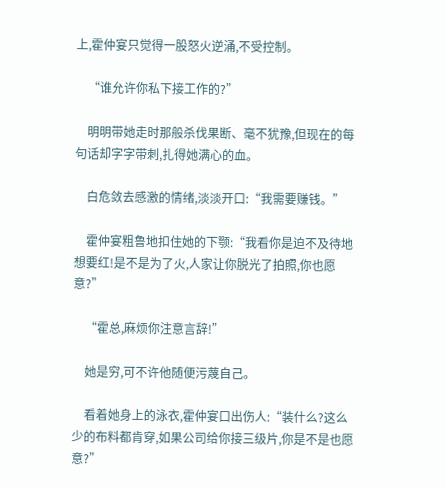上,霍仲宴只觉得一股怒火逆涌,不受控制。

    “谁允许你私下接工作的?”

    明明带她走时那般杀伐果断、毫不犹豫,但现在的每句话却字字带刺,扎得她满心的血。

    白危敛去感激的情绪,淡淡开口:“我需要赚钱。”

    霍仲宴粗鲁地扣住她的下颚:“我看你是迫不及待地想要红!是不是为了火,人家让你脱光了拍照,你也愿意?”

    “霍总,麻烦你注意言辞!”

    她是穷,可不许他随便污蔑自己。

    看着她身上的泳衣,霍仲宴口出伤人:“装什么?这么少的布料都肯穿,如果公司给你接三级片,你是不是也愿意?”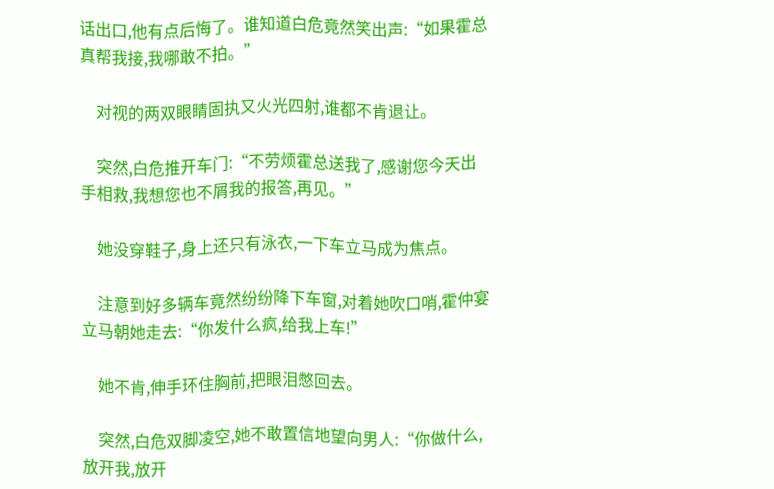话出口,他有点后悔了。谁知道白危竟然笑出声:“如果霍总真帮我接,我哪敢不拍。”

    对视的两双眼睛固执又火光四射,谁都不肯退让。

    突然,白危推开车门:“不劳烦霍总送我了,感谢您今天出手相救,我想您也不屑我的报答,再见。”

    她没穿鞋子,身上还只有泳衣,一下车立马成为焦点。

    注意到好多辆车竟然纷纷降下车窗,对着她吹口哨,霍仲宴立马朝她走去:“你发什么疯,给我上车!”

    她不肯,伸手环住胸前,把眼泪憋回去。

    突然,白危双脚凌空,她不敢置信地望向男人:“你做什么,放开我,放开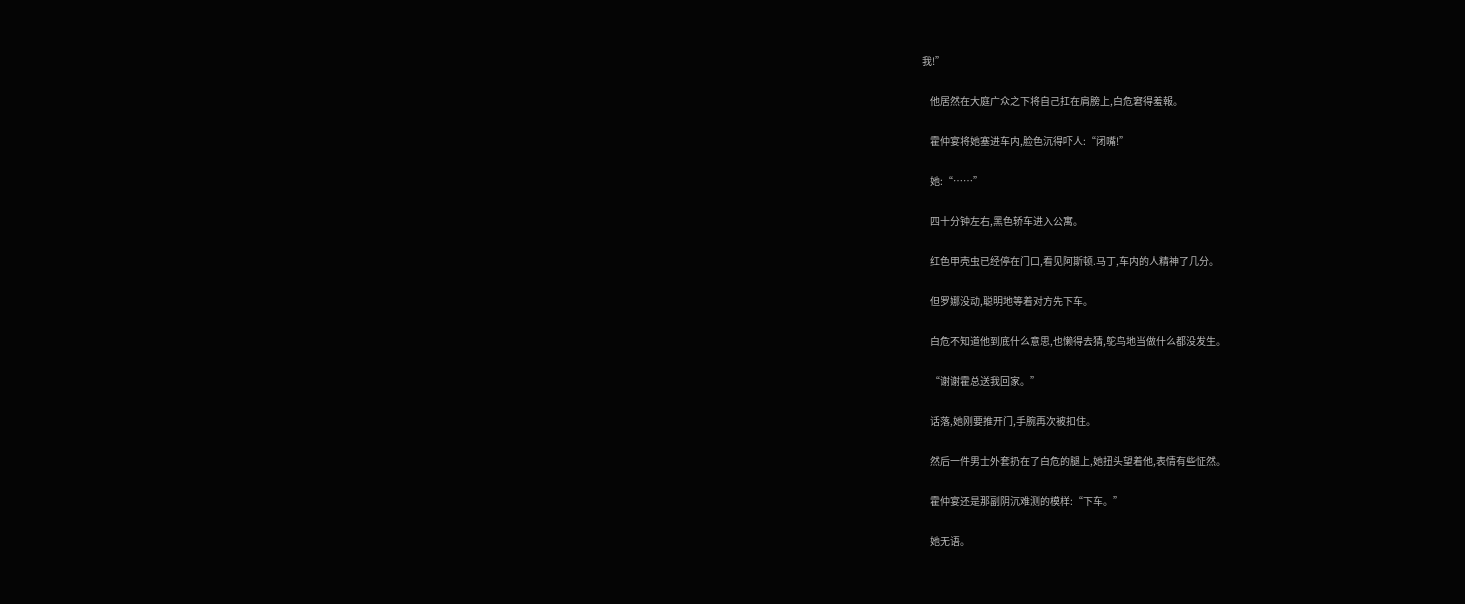我!”

    他居然在大庭广众之下将自己扛在肩膀上,白危窘得羞報。

    霍仲宴将她塞进车内,脸色沉得吓人:“闭嘴!”

    她:“……”

    四十分钟左右,黑色轿车进入公寓。

    红色甲壳虫已经停在门口,看见阿斯顿.马丁,车内的人精神了几分。

    但罗娜没动,聪明地等着对方先下车。

    白危不知道他到底什么意思,也懒得去猜,鸵鸟地当做什么都没发生。

    “谢谢霍总送我回家。”

    话落,她刚要推开门,手腕再次被扣住。

    然后一件男士外套扔在了白危的腿上,她扭头望着他,表情有些怔然。

    霍仲宴还是那副阴沉难测的模样:“下车。”

    她无语。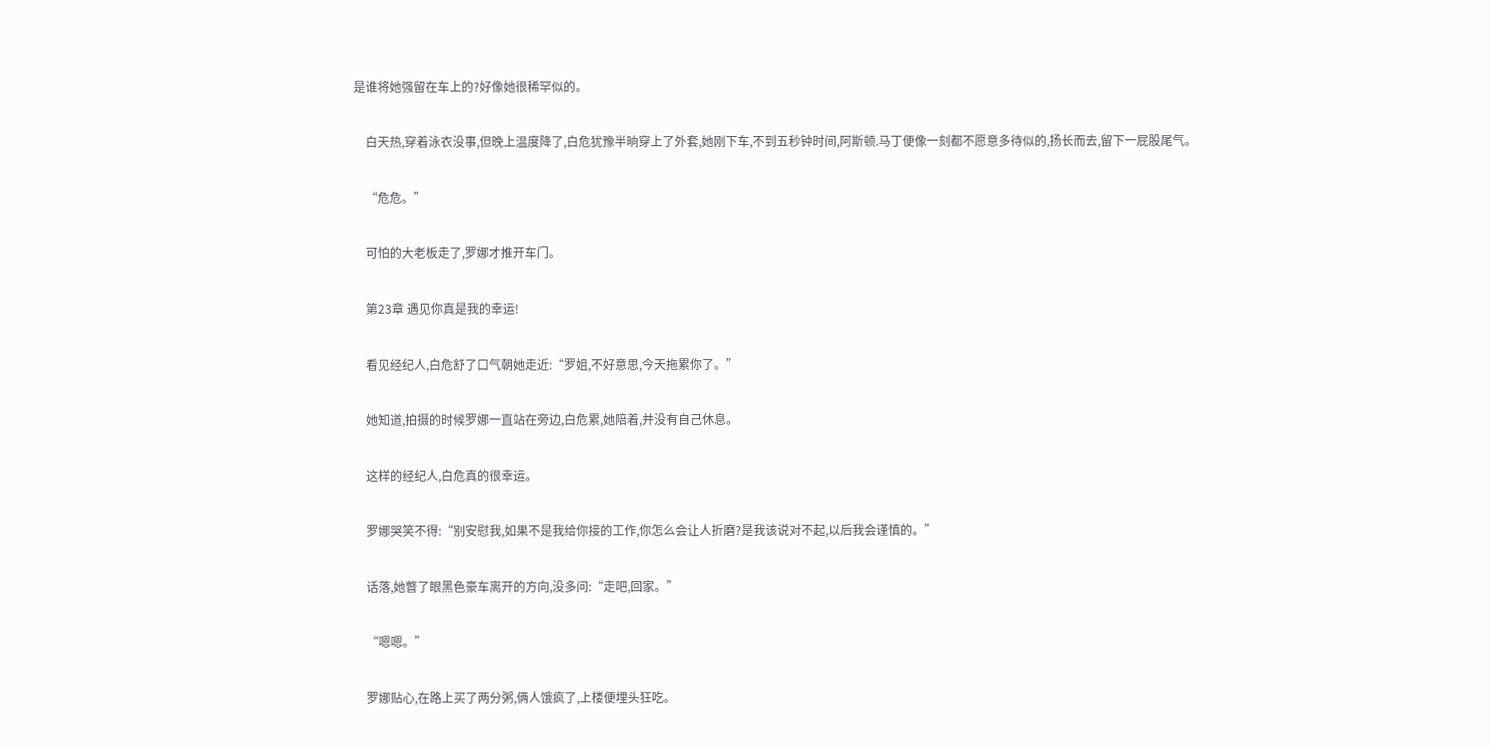是谁将她强留在车上的?好像她很稀罕似的。

    白天热,穿着泳衣没事,但晚上温度降了,白危犹豫半晌穿上了外套,她刚下车,不到五秒钟时间,阿斯顿.马丁便像一刻都不愿意多待似的,扬长而去,留下一屁股尾气。

    “危危。”

    可怕的大老板走了,罗娜才推开车门。

    第23章 遇见你真是我的幸运!

    看见经纪人,白危舒了口气朝她走近:“罗姐,不好意思,今天拖累你了。”

    她知道,拍摄的时候罗娜一直站在旁边,白危累,她陪着,并没有自己休息。

    这样的经纪人,白危真的很幸运。

    罗娜哭笑不得:“别安慰我,如果不是我给你接的工作,你怎么会让人折磨?是我该说对不起,以后我会谨慎的。”

    话落,她瞥了眼黑色豪车离开的方向,没多问:“走吧,回家。”

    “嗯嗯。”

    罗娜贴心,在路上买了两分粥,俩人饿疯了,上楼便埋头狂吃。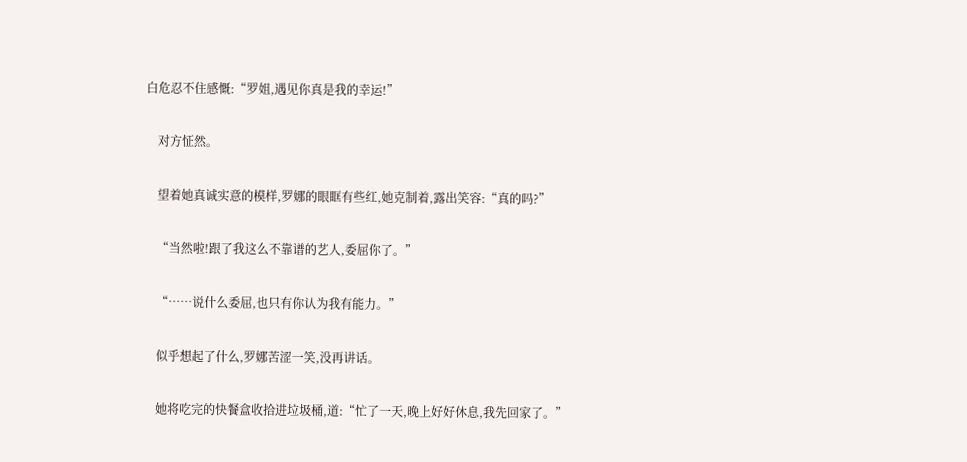白危忍不住感慨:“罗姐,遇见你真是我的幸运!”

    对方怔然。

    望着她真诚实意的模样,罗娜的眼眶有些红,她克制着,露出笑容:“真的吗?”

    “当然啦!跟了我这么不靠谱的艺人,委屈你了。”

    “……说什么委屈,也只有你认为我有能力。”

    似乎想起了什么,罗娜苦涩一笑,没再讲话。

    她将吃完的快餐盒收拾进垃圾桶,道:“忙了一天,晚上好好休息,我先回家了。”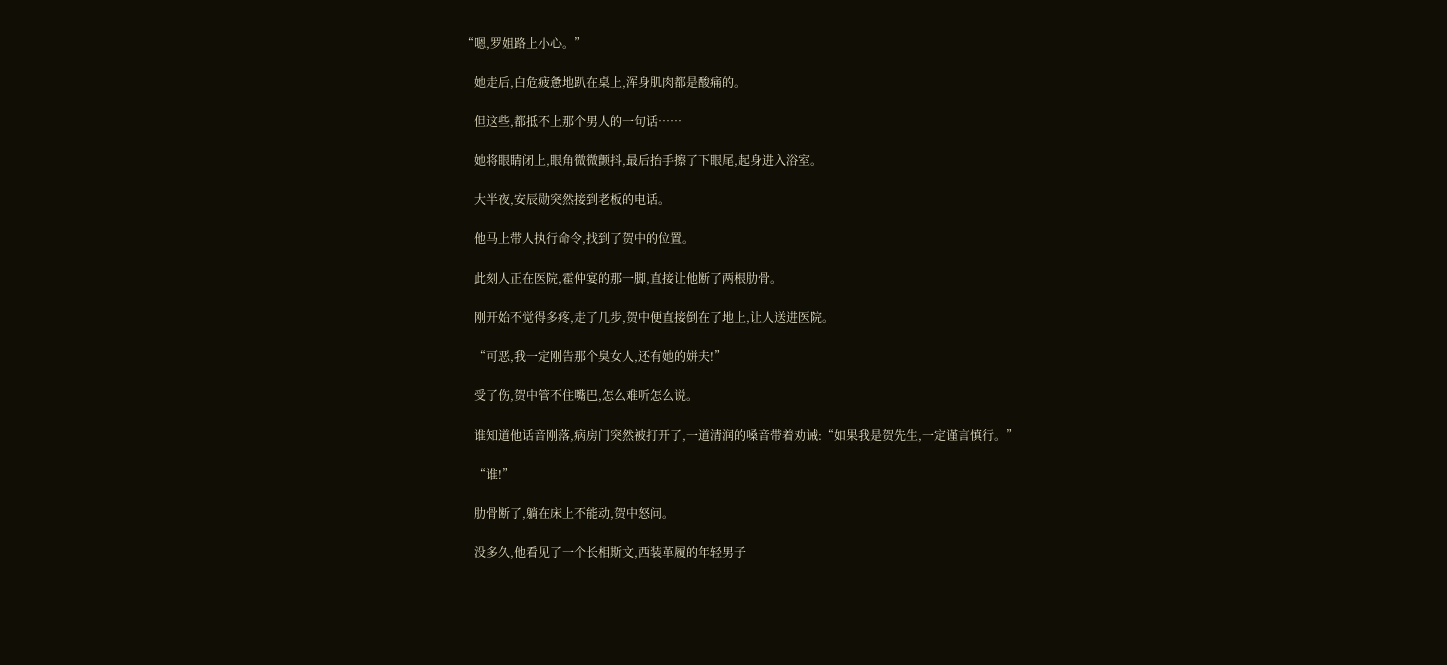“嗯,罗姐路上小心。”

    她走后,白危疲惫地趴在桌上,浑身肌肉都是酸痛的。

    但这些,都抵不上那个男人的一句话……

    她将眼睛闭上,眼角微微颤抖,最后抬手擦了下眼尾,起身进入浴室。

    大半夜,安辰勋突然接到老板的电话。

    他马上带人执行命令,找到了贺中的位置。

    此刻人正在医院,霍仲宴的那一脚,直接让他断了两根肋骨。

    刚开始不觉得多疼,走了几步,贺中便直接倒在了地上,让人送进医院。

    “可恶,我一定刚告那个臭女人,还有她的姘夫!”

    受了伤,贺中管不住嘴巴,怎么难听怎么说。

    谁知道他话音刚落,病房门突然被打开了,一道清润的嗓音带着劝诫:“如果我是贺先生,一定谨言慎行。”

    “谁!”

    肋骨断了,躺在床上不能动,贺中怒问。

    没多久,他看见了一个长相斯文,西装革履的年轻男子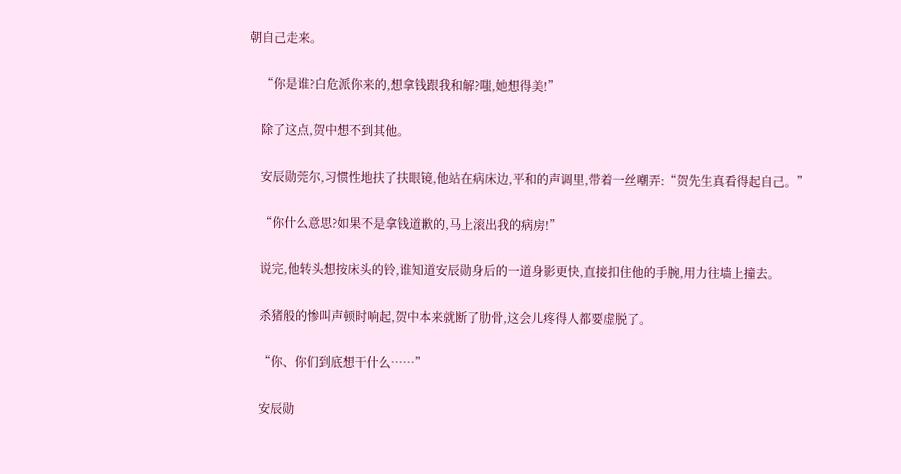朝自己走来。

    “你是谁?白危派你来的,想拿钱跟我和解?嗤,她想得美!”

    除了这点,贺中想不到其他。

    安辰勋莞尔,习惯性地扶了扶眼镜,他站在病床边,平和的声调里,带着一丝嘲弄:“贺先生真看得起自己。”

    “你什么意思?如果不是拿钱道歉的,马上滚出我的病房!”

    说完,他转头想按床头的铃,谁知道安辰勋身后的一道身影更快,直接扣住他的手腕,用力往墙上撞去。

    杀猪般的惨叫声顿时响起,贺中本来就断了肋骨,这会儿疼得人都要虚脱了。

    “你、你们到底想干什么……”

    安辰勋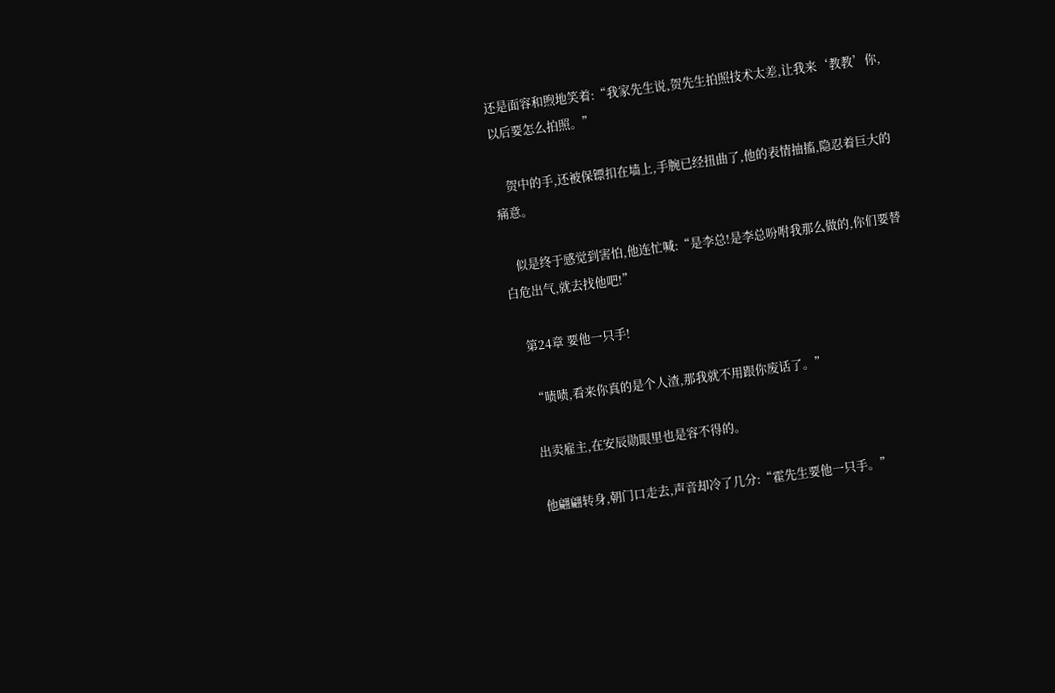还是面容和煦地笑着:“我家先生说,贺先生拍照技术太差,让我来‘教教’你,以后要怎么拍照。”

    贺中的手,还被保镖扣在墙上,手腕已经扭曲了,他的表情抽搐,隐忍着巨大的痛意。

    似是终于感觉到害怕,他连忙喊:“是李总!是李总吩咐我那么做的,你们要替白危出气,就去找他吧!”

    第24章 要他一只手!

    “啧啧,看来你真的是个人渣,那我就不用跟你废话了。”

    出卖雇主,在安辰勋眼里也是容不得的。

    他翩翩转身,朝门口走去,声音却冷了几分:“霍先生要他一只手。”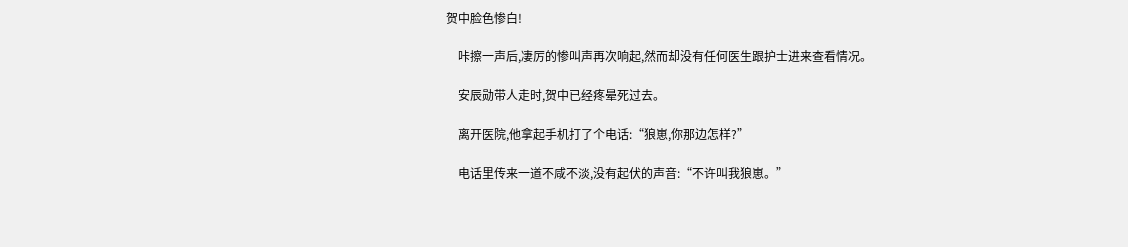贺中脸色惨白!

    咔擦一声后,凄厉的惨叫声再次响起,然而却没有任何医生跟护士进来查看情况。

    安辰勋带人走时,贺中已经疼晕死过去。

    离开医院,他拿起手机打了个电话:“狼崽,你那边怎样?”

    电话里传来一道不咸不淡,没有起伏的声音:“不许叫我狼崽。”